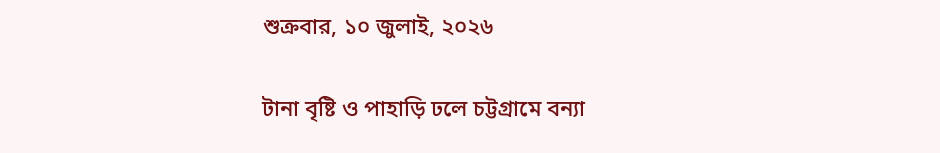শুক্রবার, ১০ জুলাই, ২০২৬

টানা বৃষ্টি ও পাহাড়ি ঢলে চট্টগ্রামে বন্যা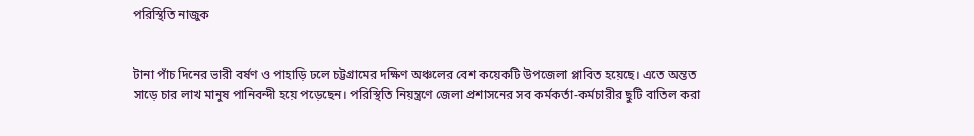পরিস্থিতি নাজুক


টানা পাঁচ দিনের ভারী বর্ষণ ও পাহাড়ি ঢলে চট্টগ্রামের দক্ষিণ অঞ্চলের বেশ কয়েকটি উপজেলা প্লাবিত হয়েছে। এতে অন্তত সাড়ে চার লাখ মানুষ পানিবন্দী হয়ে পড়েছেন। পরিস্থিতি নিয়ন্ত্রণে জেলা প্রশাসনের সব কর্মকর্তা-কর্মচারীর ছুটি বাতিল করা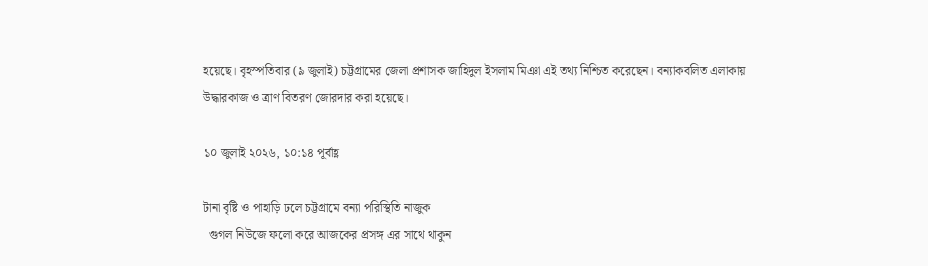হয়েছে। বৃহস্পতিবার (৯ জুলাই) চট্টগ্রামের জেলা প্রশাসক জাহিদুল ইসলাম মিঞা এই তথ্য নিশ্চিত করেছেন। বন্যাকবলিত এলাকায় উদ্ধারকাজ ও ত্রাণ বিতরণ জোরদার করা হয়েছে।

১০ জুলাই ২০২৬, ১০:১৪ পূর্বাহ্ণ

টানা বৃষ্টি ও পাহাড়ি ঢলে চট্টগ্রামে বন্যা পরিস্থিতি নাজুক
  গুগল নিউজে ফলো করে আজকের প্রসঙ্গ এর সাথে থাকুন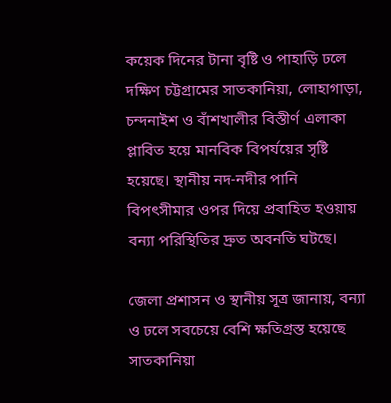কয়েক দিনের টানা বৃষ্টি ও পাহাড়ি ঢলে দক্ষিণ চট্টগ্রামের সাতকানিয়া, লোহাগাড়া, চন্দনাইশ ও বাঁশখালীর বিস্তীর্ণ এলাকা প্লাবিত হয়ে মানবিক বিপর্যয়ের সৃষ্টি হয়েছে। স্থানীয় নদ-নদীর পানি বিপৎসীমার ওপর দিয়ে প্রবাহিত হওয়ায় বন্যা পরিস্থিতির দ্রুত অবনতি ঘটছে।

জেলা প্রশাসন ও স্থানীয় সূত্র জানায়, বন্যা ও ঢলে সবচেয়ে বেশি ক্ষতিগ্রস্ত হয়েছে সাতকানিয়া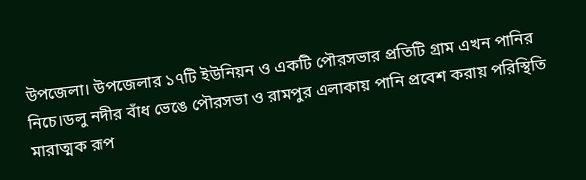উপজেলা। উপজেলার ১৭টি ইউনিয়ন ও একটি পৌরসভার প্রতিটি গ্রাম এখন পানির নিচে।ডলু নদীর বাঁধ ভেঙে পৌরসভা ও রামপুর এলাকায় পানি প্রবেশ করায় পরিস্থিতি মারাত্মক রূপ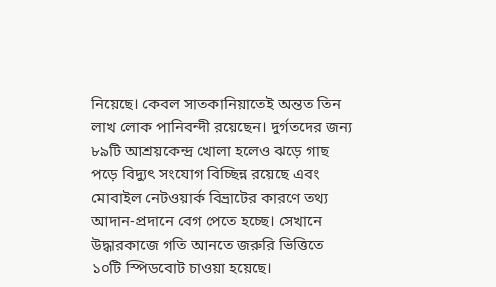নিয়েছে। কেবল সাতকানিয়াতেই অন্তত তিন লাখ লোক পানিবন্দী রয়েছেন। দুর্গতদের জন্য ৮৯টি আশ্রয়কেন্দ্র খোলা হলেও ঝড়ে গাছ পড়ে বিদ্যুৎ সংযোগ বিচ্ছিন্ন রয়েছে এবং মোবাইল নেটওয়ার্ক বিভ্রাটের কারণে তথ্য আদান-প্রদানে বেগ পেতে হচ্ছে। সেখানে উদ্ধারকাজে গতি আনতে জরুরি ভিত্তিতে ১০টি স্পিডবোট চাওয়া হয়েছে।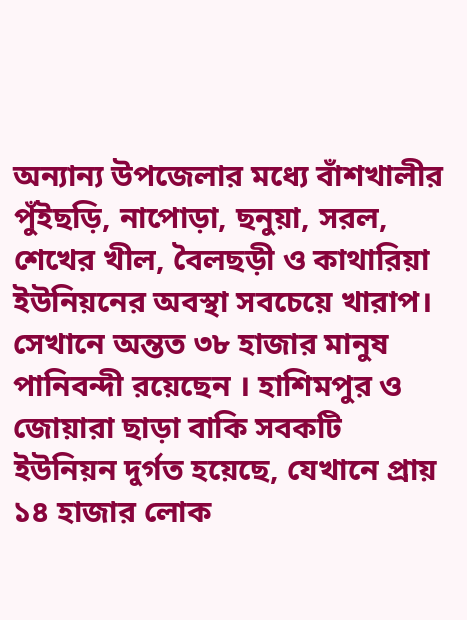অন্যান্য উপজেলার মধ্যে বাঁশখালীর পুঁইছড়ি, নাপোড়া, ছনুয়া, সরল, শেখের খীল, বৈলছড়ী ও কাথারিয়া ইউনিয়নের অবস্থা সবচেয়ে খারাপ। সেখানে অন্তত ৩৮ হাজার মানুষ পানিবন্দী রয়েছেন । হাশিমপুর ও জোয়ারা ছাড়া বাকি সবকটি ইউনিয়ন দুর্গত হয়েছে, যেখানে প্রায় ১৪ হাজার লোক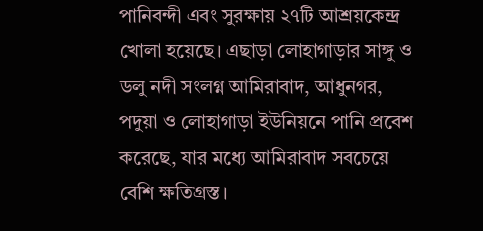পানিবন্দী এবং সুরক্ষায় ২৭টি আশ্রয়কেন্দ্র খোলা হয়েছে। এছাড়া লোহাগাড়ার সাঙ্গু ও ডলু নদী সংলগ্ন আমিরাবাদ, আধুনগর, পদুয়া ও লোহাগাড়া ইউনিয়নে পানি প্রবেশ করেছে, যার মধ্যে আমিরাবাদ সবচেয়ে বেশি ক্ষতিগ্রস্ত।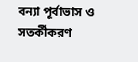বন্যা পূর্বাভাস ও সতর্কীকরণ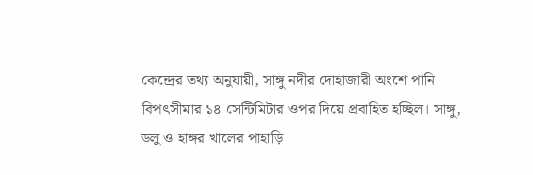কেন্দ্রের তথ্য অনুযায়ী, সাঙ্গু নদীর দোহাজারী অংশে পানি বিপৎসীমার ১৪ সেন্টিমিটার ওপর দিয়ে প্রবাহিত হচ্ছিল। সাঙ্গু, ডলু ও হাঙ্গর খালের পাহাড়ি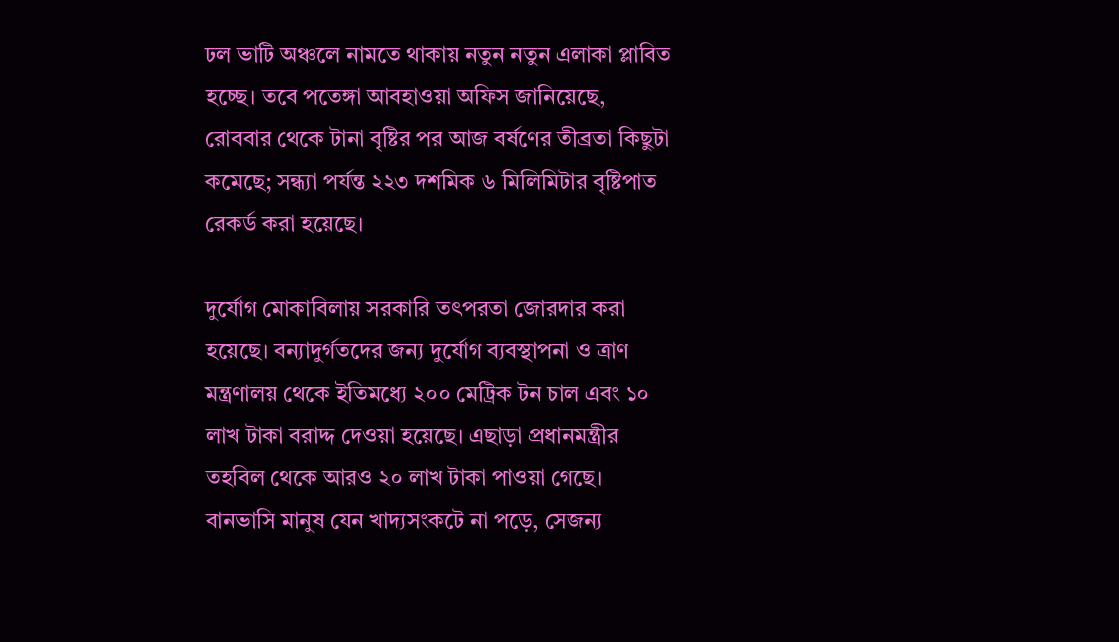ঢল ভাটি অঞ্চলে নামতে থাকায় নতুন নতুন এলাকা প্লাবিত হচ্ছে। তবে পতেঙ্গা আবহাওয়া অফিস জানিয়েছে, রোববার থেকে টানা বৃষ্টির পর আজ বর্ষণের তীব্রতা কিছুটা কমেছে; সন্ধ্যা পর্যন্ত ২২৩ দশমিক ৬ মিলিমিটার বৃষ্টিপাত রেকর্ড করা হয়েছে।

দুর্যোগ মোকাবিলায় সরকারি তৎপরতা জোরদার করা হয়েছে। বন্যাদুর্গতদের জন্য দুর্যোগ ব্যবস্থাপনা ও ত্রাণ মন্ত্রণালয় থেকে ইতিমধ্যে ২০০ মেট্রিক টন চাল এবং ১০ লাখ টাকা বরাদ্দ দেওয়া হয়েছে। এছাড়া প্রধানমন্ত্রীর তহবিল থেকে আরও ২০ লাখ টাকা পাওয়া গেছে। বানভাসি মানুষ যেন খাদ্যসংকটে না পড়ে, সেজন্য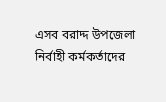এসব বরাদ্দ উপজেলা নির্বাহী কর্মকর্তাদের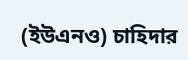(ইউএনও) চাহিদার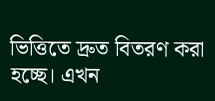ভিত্তিতে দ্রুত বিতরণ করা হচ্ছে। এখন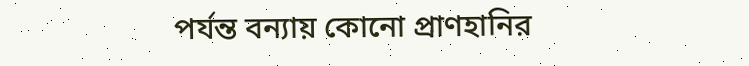পর্যন্ত বন্যায় কোনো প্রাণহানির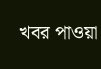খবর পাওয়া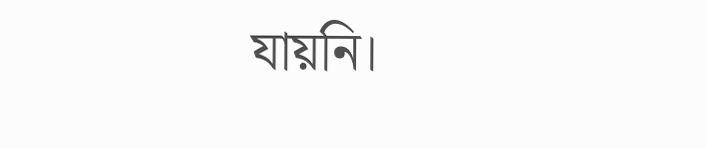যায়নি।